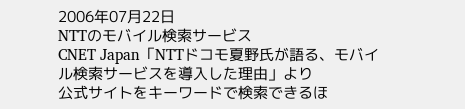2006年07月22日
NTTのモバイル検索サービス
CNET Japan「NTTドコモ夏野氏が語る、モバイル検索サービスを導入した理由」より
公式サイトをキーワードで検索できるほ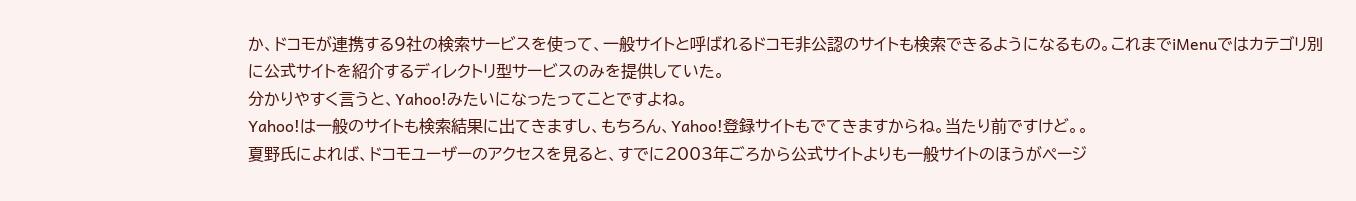か、ドコモが連携する9社の検索サービスを使って、一般サイトと呼ばれるドコモ非公認のサイトも検索できるようになるもの。これまでiMenuではカテゴリ別に公式サイトを紹介するディレクトリ型サービスのみを提供していた。
分かりやすく言うと、Yahoo!みたいになったってことですよね。
Yahoo!は一般のサイトも検索結果に出てきますし、もちろん、Yahoo!登録サイトもでてきますからね。当たり前ですけど。。
夏野氏によれば、ドコモユーザーのアクセスを見ると、すでに2003年ごろから公式サイトよりも一般サイトのほうがページ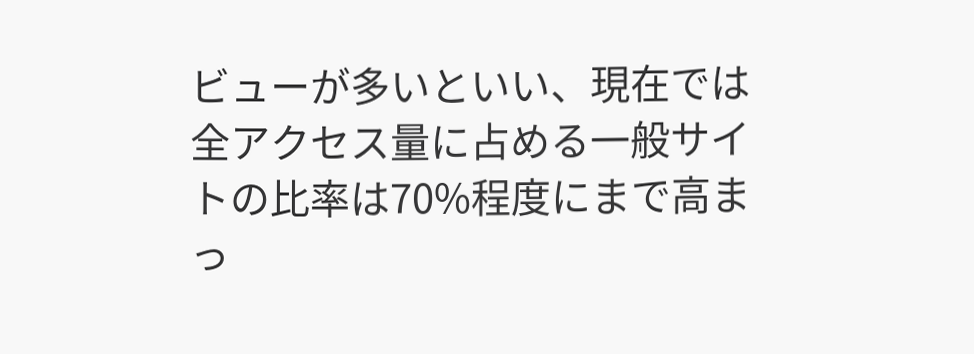ビューが多いといい、現在では全アクセス量に占める一般サイトの比率は70%程度にまで高まっ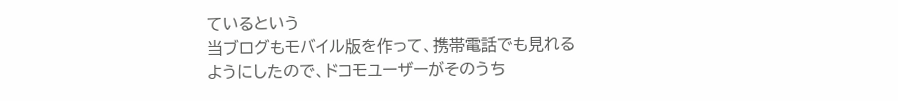ているという
当ブログもモバイル版を作って、携帯電話でも見れるようにしたので、ドコモユーザーがそのうち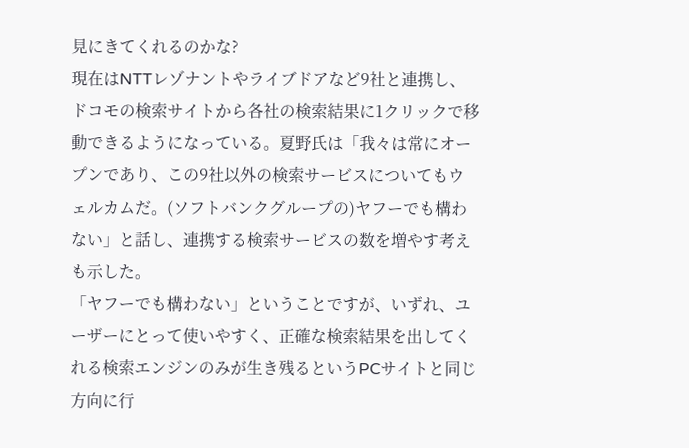見にきてくれるのかな?
現在はNTTレゾナントやライブドアなど9社と連携し、ドコモの検索サイトから各社の検索結果に1クリックで移動できるようになっている。夏野氏は「我々は常にオープンであり、この9社以外の検索サービスについてもウェルカムだ。(ソフトバンクグループの)ヤフーでも構わない」と話し、連携する検索サービスの数を増やす考えも示した。
「ヤフーでも構わない」ということですが、いずれ、ユーザーにとって使いやすく、正確な検索結果を出してくれる検索エンジンのみが生き残るというPCサイトと同じ方向に行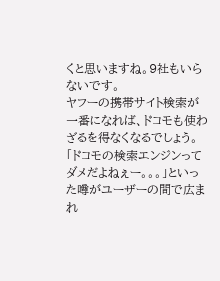くと思いますね。9社もいらないです。
ヤフーの携帯サイト検索が一番になれば、ドコモも使わざるを得なくなるでしょう。
「ドコモの検索エンジンってダメだよねぇー。。。」といった噂がユーザーの間で広まれ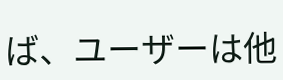ば、ユーザーは他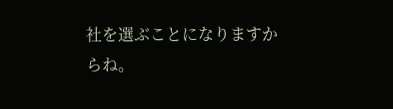社を選ぶことになりますからね。